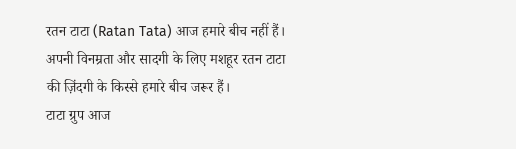रतन टाटा (Ratan Tata) आज हमारे बीच नहीं हैं। अपनी विनम्रता और सादगी के लिए मशहूर रतन टाटा की ज़िंदगी के किस्से हमारे बीच जरूर हैं।
टाटा ग्रुप आज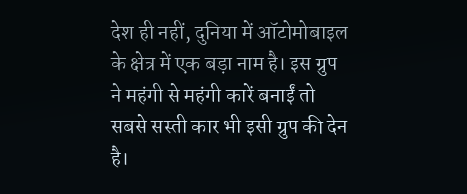देश ही नहीं, दुनिया में ऑटोमोबाइल के क्षेत्र में एक बड़ा नाम है। इस ग्रुप ने महंगी से महंगी कारें बनाईं तो सबसे सस्ती कार भी इसी ग्रुप की देन है।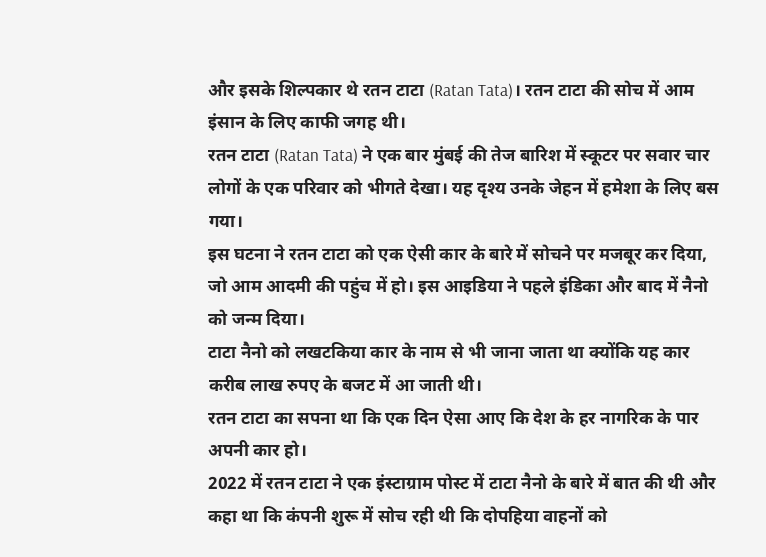और इसके शिल्पकार थे रतन टाटा (Ratan Tata)। रतन टाटा की सोच में आम इंसान के लिए काफी जगह थी।
रतन टाटा (Ratan Tata) ने एक बार मुंबई की तेज बारिश में स्कूटर पर सवार चार लोगों के एक परिवार को भीगते देखा। यह दृश्य उनके जेहन में हमेशा के लिए बस गया।
इस घटना ने रतन टाटा को एक ऐसी कार के बारे में सोचने पर मजबूर कर दिया, जो आम आदमी की पहुंच में हो। इस आइडिया ने पहले इंडिका और बाद में नैनो को जन्म दिया।
टाटा नैनो को लखटकिया कार के नाम से भी जाना जाता था क्योंकि यह कार करीब लाख रुपए के बजट में आ जाती थी।
रतन टाटा का सपना था कि एक दिन ऐसा आए कि देश के हर नागरिक के पार अपनी कार हो।
2022 में रतन टाटा ने एक इंस्टाग्राम पोस्ट में टाटा नैनो के बारे में बात की थी और कहा था कि कंपनी शुरू में सोच रही थी कि दोपहिया वाहनों को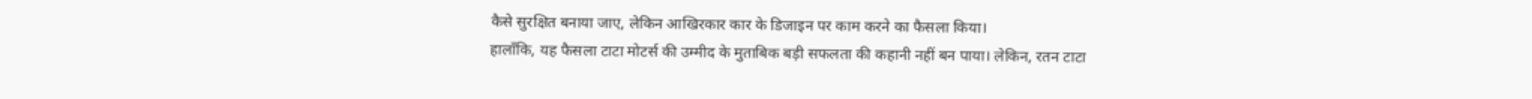कैसे सुरक्षित बनाया जाए, लेकिन आखिरकार कार के डिजाइन पर काम करने का फैसला किया।
हालाँकि, यह फैसला टाटा मोटर्स की उम्मीद के मुताबिक बड़ी सफलता की कहानी नहीं बन पाया। लेकिन, रतन टाटा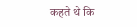कहते थे कि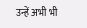उन्हें अभी भी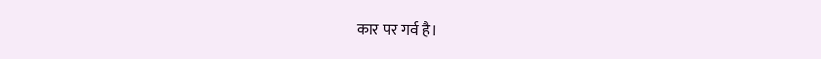कार पर गर्व है।